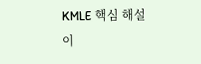KMLE 핵심 해설
이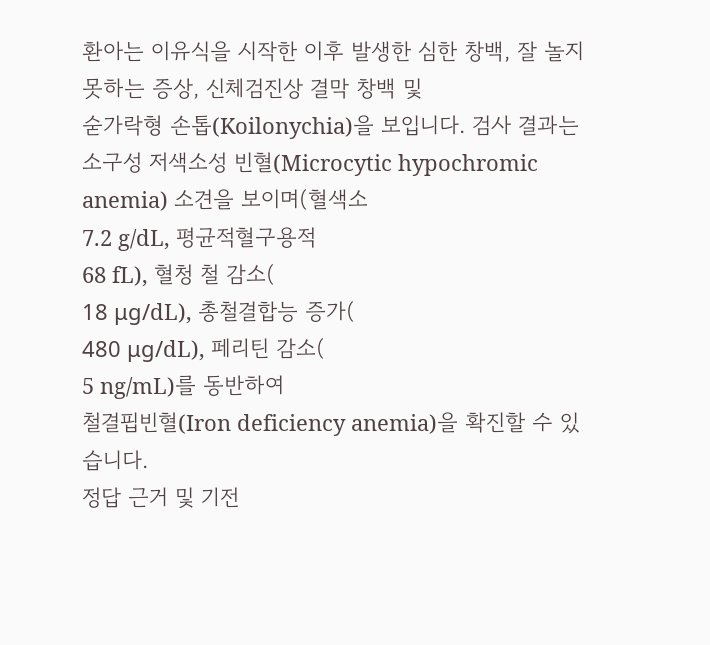환아는 이유식을 시작한 이후 발생한 심한 창백, 잘 놀지 못하는 증상, 신체검진상 결막 창백 및
숟가락형 손톱(Koilonychia)을 보입니다. 검사 결과는
소구성 저색소성 빈혈(Microcytic hypochromic anemia) 소견을 보이며(혈색소
7.2 g/dL, 평균적혈구용적
68 fL), 혈청 철 감소(
18 μg/dL), 총철결합능 증가(
480 μg/dL), 페리틴 감소(
5 ng/mL)를 동반하여
철결핍빈혈(Iron deficiency anemia)을 확진할 수 있습니다.
정답 근거 및 기전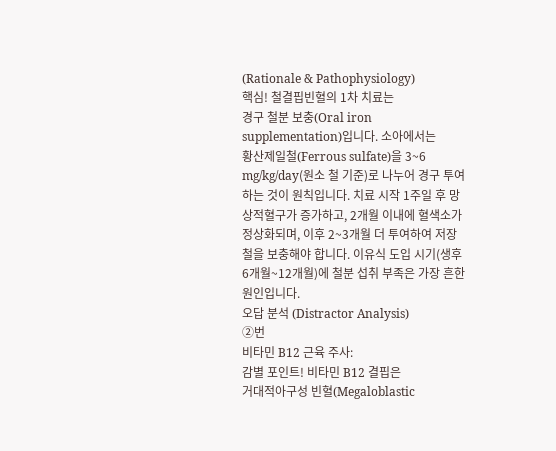(Rationale & Pathophysiology)
핵심! 철결핍빈혈의 1차 치료는
경구 철분 보충(Oral iron supplementation)입니다. 소아에서는
황산제일철(Ferrous sulfate)을 3~6 mg/kg/day(원소 철 기준)로 나누어 경구 투여하는 것이 원칙입니다. 치료 시작 1주일 후 망상적혈구가 증가하고, 2개월 이내에 혈색소가 정상화되며, 이후 2~3개월 더 투여하여 저장 철을 보충해야 합니다. 이유식 도입 시기(생후 6개월~12개월)에 철분 섭취 부족은 가장 흔한 원인입니다.
오답 분석 (Distractor Analysis)
②번
비타민 B12 근육 주사:
감별 포인트! 비타민 B12 결핍은
거대적아구성 빈혈(Megaloblastic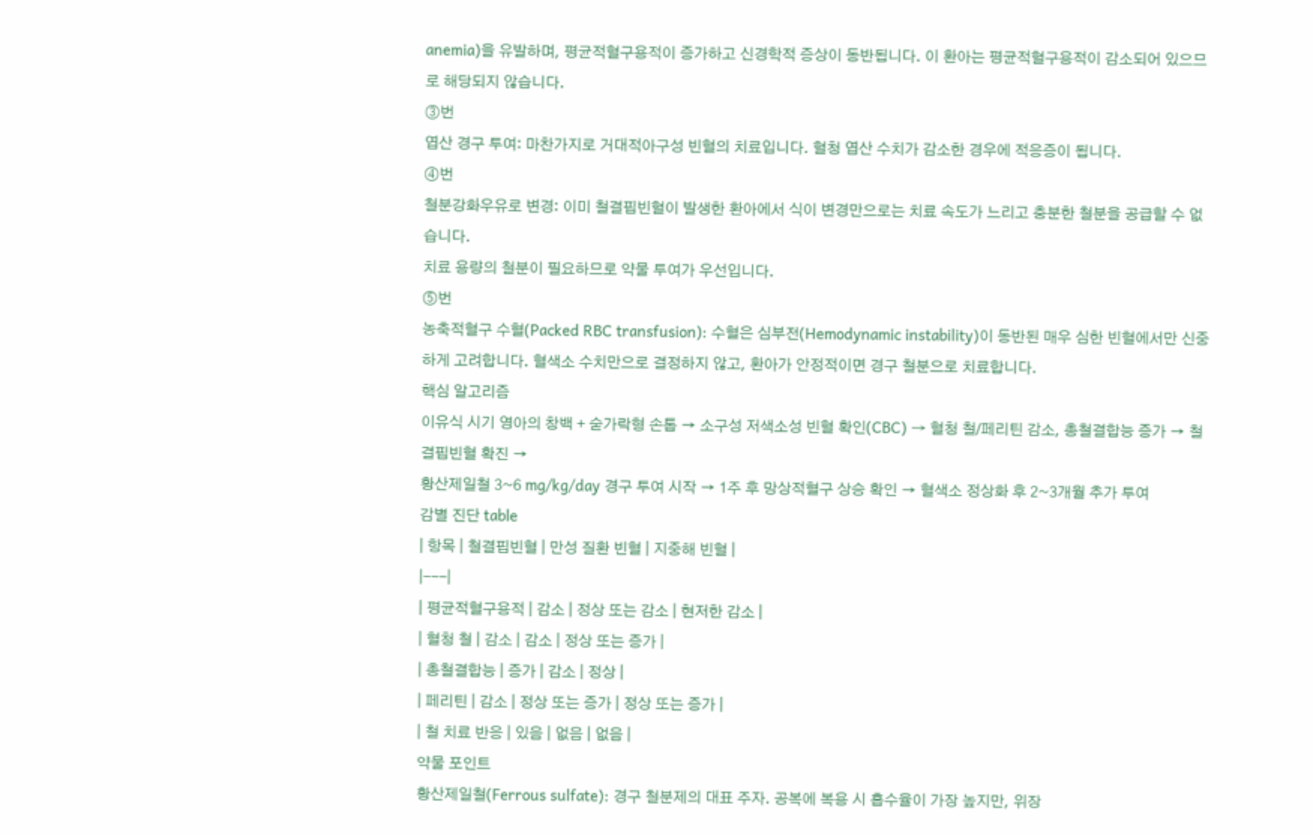anemia)을 유발하며, 평균적혈구용적이 증가하고 신경학적 증상이 동반됩니다. 이 환아는 평균적혈구용적이 감소되어 있으므로 해당되지 않습니다.
③번
엽산 경구 투여: 마찬가지로 거대적아구성 빈혈의 치료입니다. 혈청 엽산 수치가 감소한 경우에 적응증이 됩니다.
④번
철분강화우유로 변경: 이미 철결핍빈혈이 발생한 환아에서 식이 변경만으로는 치료 속도가 느리고 충분한 철분을 공급할 수 없습니다.
치료 용량의 철분이 필요하므로 약물 투여가 우선입니다.
⑤번
농축적혈구 수혈(Packed RBC transfusion): 수혈은 심부전(Hemodynamic instability)이 동반된 매우 심한 빈혈에서만 신중하게 고려합니다. 혈색소 수치만으로 결정하지 않고, 환아가 안정적이면 경구 철분으로 치료합니다.
핵심 알고리즘
이유식 시기 영아의 창백 + 숟가락형 손톱 → 소구성 저색소성 빈혈 확인(CBC) → 혈청 철/페리틴 감소, 총철결합능 증가 → 철결핍빈혈 확진 →
황산제일철 3~6 mg/kg/day 경구 투여 시작 → 1주 후 망상적혈구 상승 확인 → 혈색소 정상화 후 2~3개월 추가 투여
감별 진단 table
| 항목 | 철결핍빈혈 | 만성 질환 빈혈 | 지중해 빈혈 |
|---|
| 평균적혈구용적 | 감소 | 정상 또는 감소 | 현저한 감소 |
| 혈청 철 | 감소 | 감소 | 정상 또는 증가 |
| 총철결합능 | 증가 | 감소 | 정상 |
| 페리틴 | 감소 | 정상 또는 증가 | 정상 또는 증가 |
| 철 치료 반응 | 있음 | 없음 | 없음 |
약물 포인트
황산제일철(Ferrous sulfate): 경구 철분제의 대표 주자. 공복에 복용 시 흡수율이 가장 높지만, 위장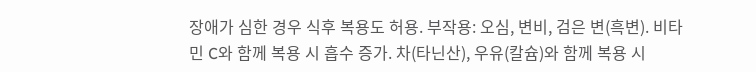장애가 심한 경우 식후 복용도 허용. 부작용: 오심, 변비, 검은 변(흑변). 비타민 C와 함께 복용 시 흡수 증가. 차(타닌산), 우유(칼슘)와 함께 복용 시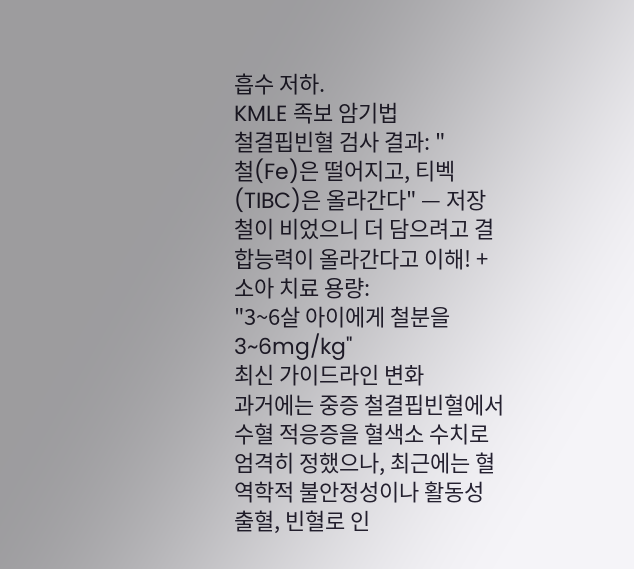흡수 저하.
KMLE 족보 암기법
철결핍빈혈 검사 결과: "
철(Fe)은 떨어지고, 티벡(TIBC)은 올라간다" — 저장 철이 비었으니 더 담으려고 결합능력이 올라간다고 이해! + 소아 치료 용량:
"3~6살 아이에게 철분을 3~6mg/kg"
최신 가이드라인 변화
과거에는 중증 철결핍빈혈에서 수혈 적응증을 혈색소 수치로 엄격히 정했으나, 최근에는 혈역학적 불안정성이나 활동성 출혈, 빈혈로 인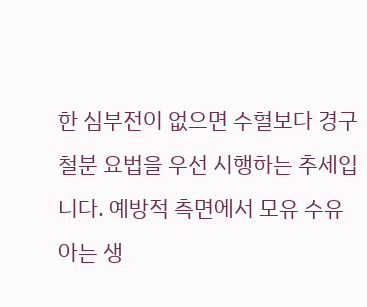한 심부전이 없으면 수혈보다 경구 철분 요법을 우선 시행하는 추세입니다. 예방적 측면에서 모유 수유아는 생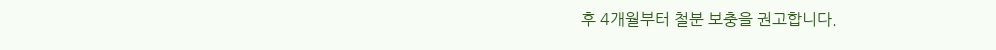후 4개월부터 철분 보충을 권고합니다.